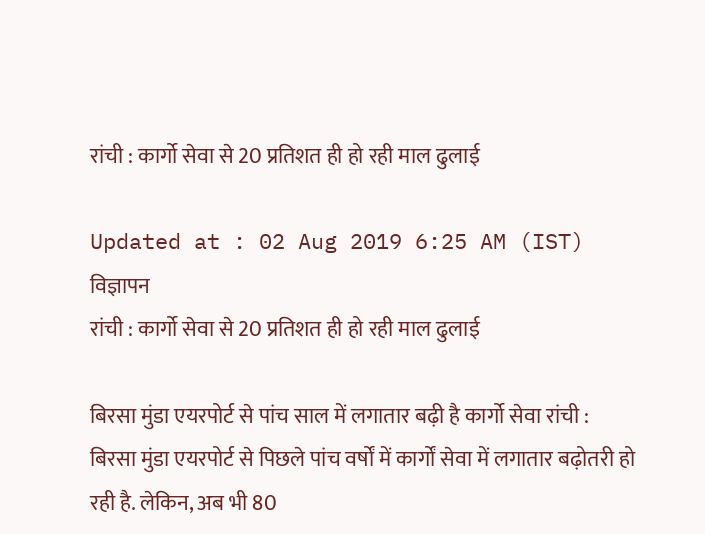रांची : कार्गो सेवा से 20 प्रतिशत ही हो रही माल ढुलाई

Updated at : 02 Aug 2019 6:25 AM (IST)
विज्ञापन
रांची : कार्गो सेवा से 20 प्रतिशत ही हो रही माल ढुलाई

बिरसा मुंडा एयरपोर्ट से पांच साल में लगातार बढ़ी है कार्गो सेवा रांची : बिरसा मुंडा एयरपोर्ट से पिछले पांच वर्षों में कार्गों सेवा में लगातार बढ़ोतरी हो रही है. लेकिन, अब भी 80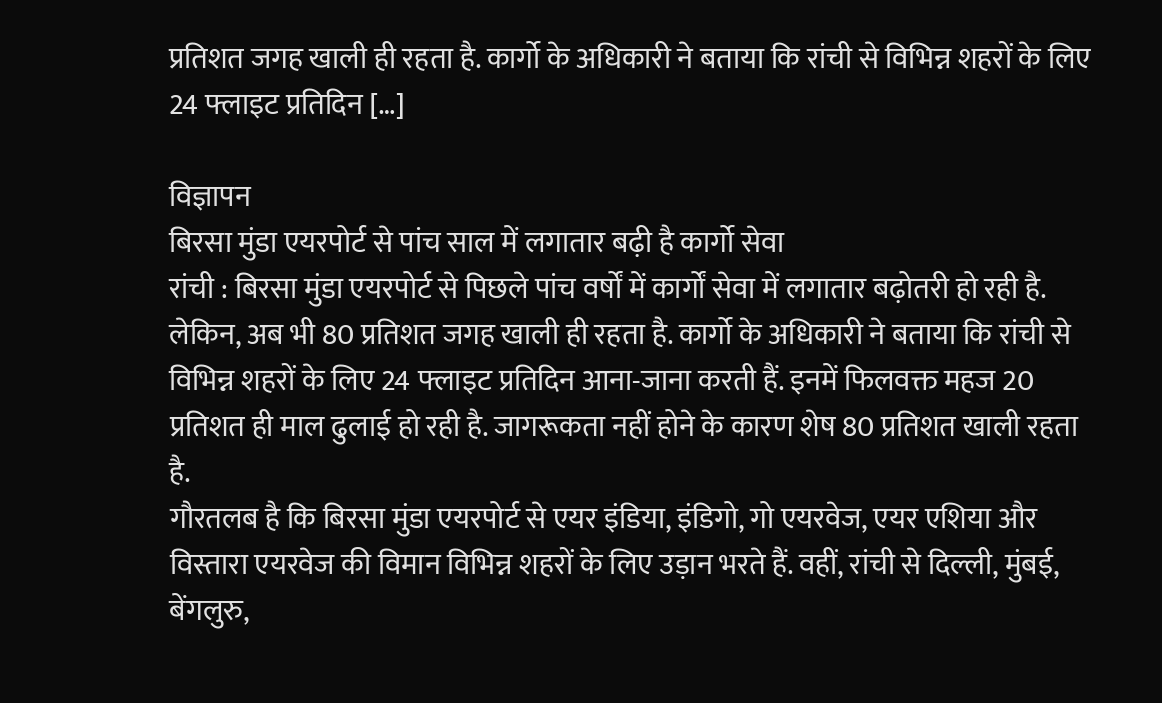प्रतिशत जगह खाली ही रहता है. कार्गो के अधिकारी ने बताया कि रांची से विभिन्न शहरों के लिए 24 फ्लाइट प्रतिदिन […]

विज्ञापन
बिरसा मुंडा एयरपोर्ट से पांच साल में लगातार बढ़ी है कार्गो सेवा
रांची : बिरसा मुंडा एयरपोर्ट से पिछले पांच वर्षों में कार्गों सेवा में लगातार बढ़ोतरी हो रही है. लेकिन, अब भी 80 प्रतिशत जगह खाली ही रहता है. कार्गो के अधिकारी ने बताया कि रांची से विभिन्न शहरों के लिए 24 फ्लाइट प्रतिदिन आना-जाना करती हैं. इनमें फिलवक्त महज 20 प्रतिशत ही माल ढुलाई हो रही है. जागरूकता नहीं होने के कारण शेष 80 प्रतिशत खाली रहता है.
गौरतलब है कि बिरसा मुंडा एयरपोर्ट से एयर इंडिया, इंडिगो, गो एयरवेज, एयर एशिया और विस्तारा एयरवेज की विमान विभिन्न शहरों के लिए उड़ान भरते हैं. वहीं, रांची से दिल्ली, मुंबई, बेंगलुरु,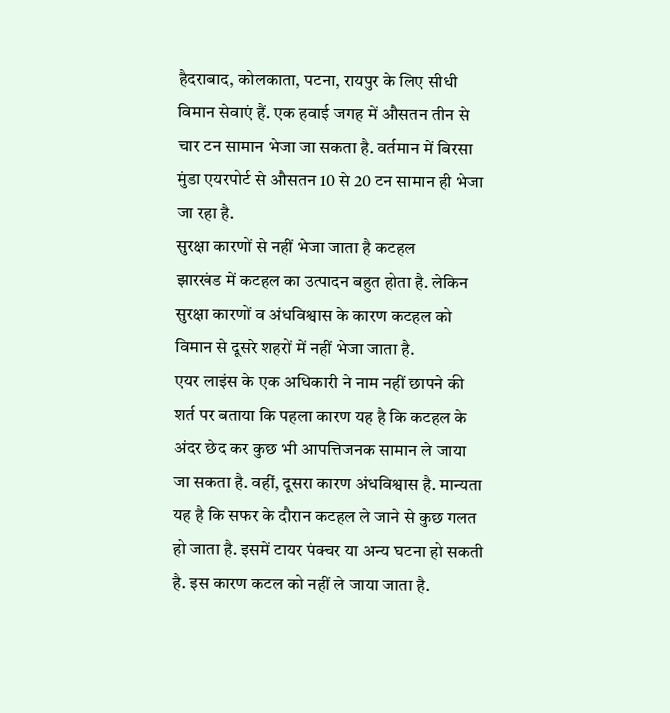हैदराबाद, कोलकाता, पटना, रायपुर के लिए सीधी विमान सेवाएं हैं. एक हवाई जगह में औसतन तीन से चार टन सामान भेजा जा सकता है. वर्तमान में बिरसा मुंडा एयरपोर्ट से औसतन 10 से 20 टन सामान ही भेजा जा रहा है.
सुरक्षा कारणों से नहीं भेजा जाता है कटहल
झारखंड में कटहल का उत्पादन बहुत होता है. लेकिन सुरक्षा कारणों व अंधविश्वास के कारण कटहल को विमान से दूसरे शहरों में नहीं भेजा जाता है.
एयर लाइंस के एक अधिकारी ने नाम नहीं छापने की शर्त पर बताया कि पहला कारण यह है कि कटहल के अंदर छेद कर कुछ भी आपत्तिजनक सामान ले जाया जा सकता है. वहीं, दूसरा कारण अंधविश्वास है. मान्यता यह है कि सफर के दौरान कटहल ले जाने से कुछ गलत हो जाता है. इसमें टायर पंक्चर या अन्य घटना हो सकती है. इस कारण कटल को नहीं ले जाया जाता है.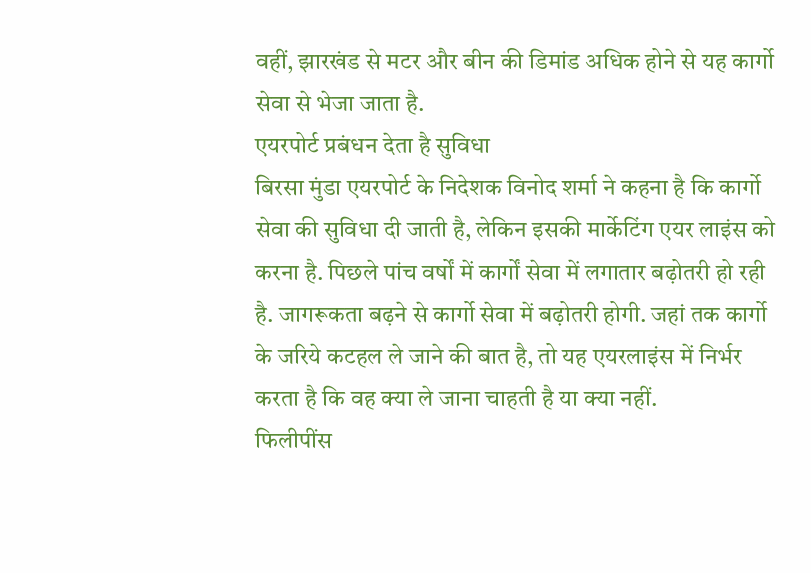वहीं, झारखंड से मटर और बीन की डिमांड अधिक होने से यह कार्गो सेवा से भेजा जाता है.
एयरपोर्ट प्रबंधन देता है सुविधा
बिरसा मुंडा एयरपोर्ट के निदेशक विनोद शर्मा ने कहना है कि कार्गो सेवा की सुविधा दी जाती है, लेकिन इसकी मार्केटिंग एयर लाइंस को करना है. पिछले पांच वर्षों में कार्गों सेवा में लगातार बढ़ोतरी हो रही है. जागरूकता बढ़ने से कार्गो सेवा में बढ़ोतरी होगी. जहां तक कार्गो के जरिये कटहल ले जाने की बात है, तो यह एयरलाइंस में निर्भर करता है कि वह क्या ले जाना चाहती है या क्या नहीं.
फिलीपींस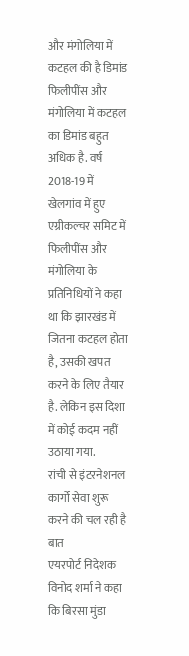और मंगोलिया में कटहल की है डिमांड
फिलीपींस और मंगोलिया में कटहल का डिमांड बहुत अधिक है. वर्ष 2018-19 में खेलगांव में हुए एग्रीकल्चर समिट में फिलीपींस और मंगोलिया के प्रतिनिधियों ने कहा था कि झारखंड में जितना कटहल होता है, उसकी खपत करने के लिए तैयार है. लेकिन इस दिशा में कोई कदम नहीं उठाया गया.
रांची से इंटरनेशनल कार्गो सेवा शुरू करने की चल रही है बात
एयरपोर्ट निदेशक विनोद शर्मा ने कहा कि बिरसा मुंडा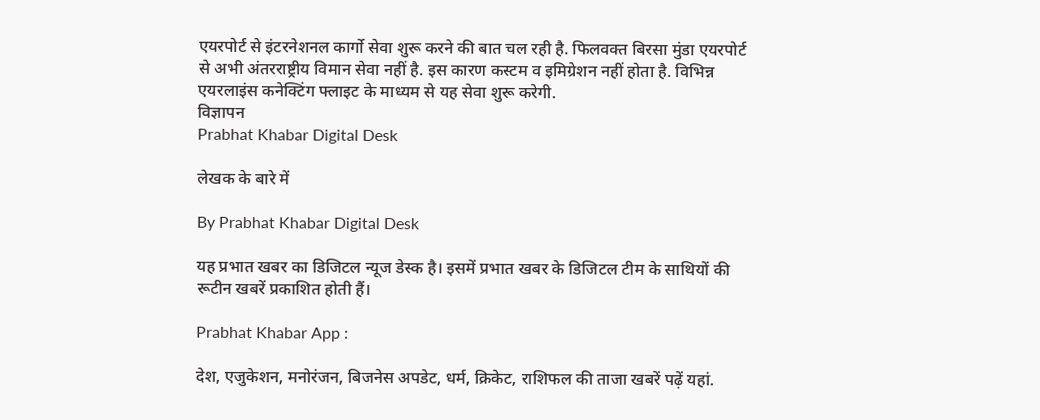एयरपोर्ट से इंटरनेशनल कार्गो सेवा शुरू करने की बात चल रही है. फिलवक्त बिरसा मुंडा एयरपोर्ट से अभी अंतरराष्ट्रीय विमान सेवा नहीं है. इस कारण कस्टम व इमिग्रेशन नहीं होता है. विभिन्न एयरलाइंस कनेक्टिंग फ्लाइट के माध्यम से यह सेवा शुरू करेगी.
विज्ञापन
Prabhat Khabar Digital Desk

लेखक के बारे में

By Prabhat Khabar Digital Desk

यह प्रभात खबर का डिजिटल न्यूज डेस्क है। इसमें प्रभात खबर के डिजिटल टीम के साथियों की रूटीन खबरें प्रकाशित होती हैं।

Prabhat Khabar App :

देश, एजुकेशन, मनोरंजन, बिजनेस अपडेट, धर्म, क्रिकेट, राशिफल की ताजा खबरें पढ़ें यहां.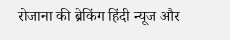रोजाना की ब्रेकिंग हिंदी न्यूज और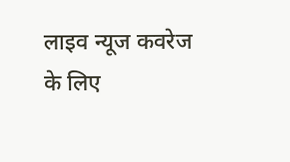लाइव न्यूज कवरेज के लिए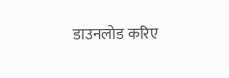डाउनलोड करिए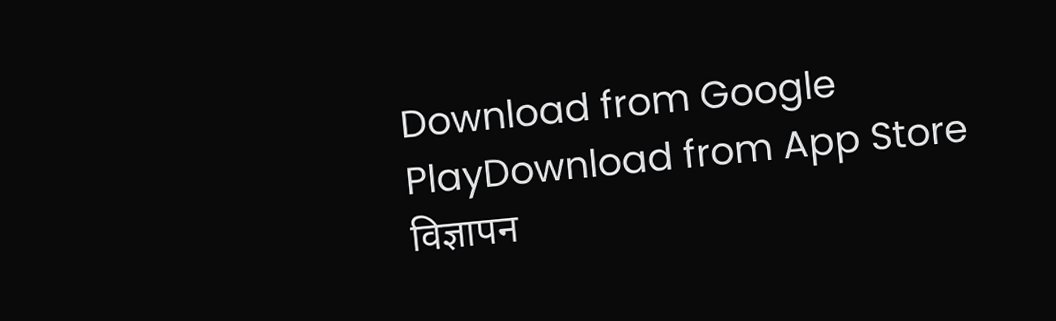Download from Google PlayDownload from App Store
विज्ञापन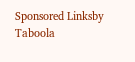Sponsored Linksby Taboola